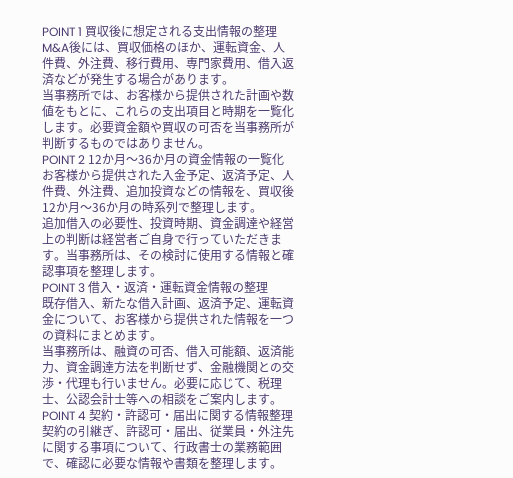POINT 1 買収後に想定される支出情報の整理
M&A後には、買収価格のほか、運転資金、人件費、外注費、移行費用、専門家費用、借入返済などが発生する場合があります。
当事務所では、お客様から提供された計画や数値をもとに、これらの支出項目と時期を一覧化します。必要資金額や買収の可否を当事務所が判断するものではありません。
POINT 2 12か月〜36か月の資金情報の一覧化
お客様から提供された入金予定、返済予定、人件費、外注費、追加投資などの情報を、買収後12か月〜36か月の時系列で整理します。
追加借入の必要性、投資時期、資金調達や経営上の判断は経営者ご自身で行っていただきます。当事務所は、その検討に使用する情報と確認事項を整理します。
POINT 3 借入・返済・運転資金情報の整理
既存借入、新たな借入計画、返済予定、運転資金について、お客様から提供された情報を一つの資料にまとめます。
当事務所は、融資の可否、借入可能額、返済能力、資金調達方法を判断せず、金融機関との交渉・代理も行いません。必要に応じて、税理士、公認会計士等への相談をご案内します。
POINT 4 契約・許認可・届出に関する情報整理
契約の引継ぎ、許認可・届出、従業員・外注先に関する事項について、行政書士の業務範囲で、確認に必要な情報や書類を整理します。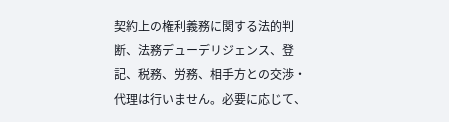契約上の権利義務に関する法的判断、法務デューデリジェンス、登記、税務、労務、相手方との交渉・代理は行いません。必要に応じて、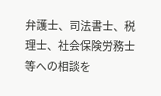弁護士、司法書士、税理士、社会保険労務士等への相談を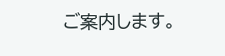ご案内します。